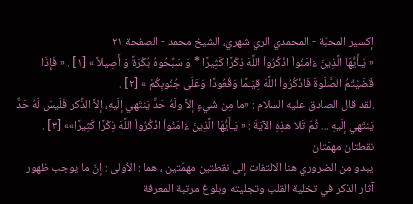إكسير المحبّة - المحمدي الري شهري، الشيخ محمد - الصفحة ٢١
« يَـأَيُّهَا الَّذِينَ ءَامَنُواْ اذْكُرُواْ اللَّهَ ذِكْرًا كَثِيرًا * وَ سَبِّحُوهُ بُكْرَةً وَ أَصِيلاً » [١] . « فَإِذَا قَضَيْتُمُ الصَّلَوةَ فَاذْكُرُواْ اللَّهَ قِيَـمًا وَقُعُودًا وَعَلَى جُنُوبِكُمْ » [٢] .
.لقد قال الصادق عليه السلام : «ما مِن شَيءٍ إلاَّ ولَهُ حَدٌّ يَنتَهي إلَيهِ، إلاَّ الذِّكر فَلَيسَ لَهُ حَدٌّ يَنتَهي إلَيهِ ... ثُمّ تَلا هذِهِ الآيَةَ : « يَـأَيُّهَا الَّذِينَ ءَامَنُواْ اذْكُرُواْ اللَّهَ ذِكْرًا كَثِيرًا»» [٣] .
نقطتان مهمّتان
يبدو من الضروري هنا الالتفات إلى نقطتين مهمّتين ، هما : الاُولى : إنّ ما يوجب ظهور آثار الذكر في تخلية القلب وتجليته وبلوغ مرتبة المعرفة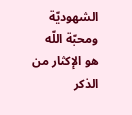الشهوديّة ومحبّة اللّه هو الإكثار من الذكر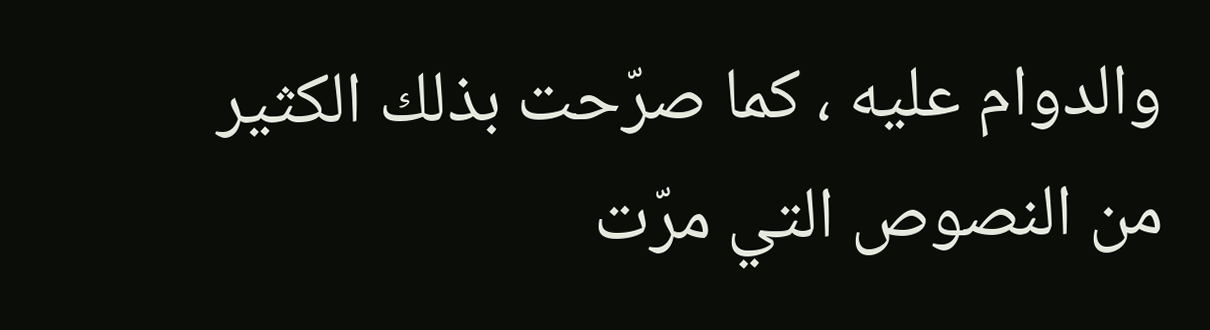والدوام عليه ، كما صرّحت بذلك الكثير من النصوص التي مرّت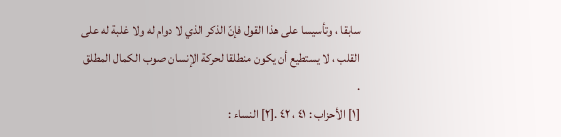سابقا ، وتأسيسا على هذا القول فإنّ الذكر الذي لا دوام له ولا غلبة له على القلب ، لا يستطيع أن يكون منطلقا لحركة الإنسان صوب الكمال المطلق .
[١] الأحزاب : ٤١ ، ٤٢ .[٢] النساء :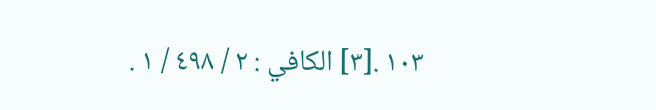١٠٣ .[٣] الكافي : ٢ / ٤٩٨ / ١ .